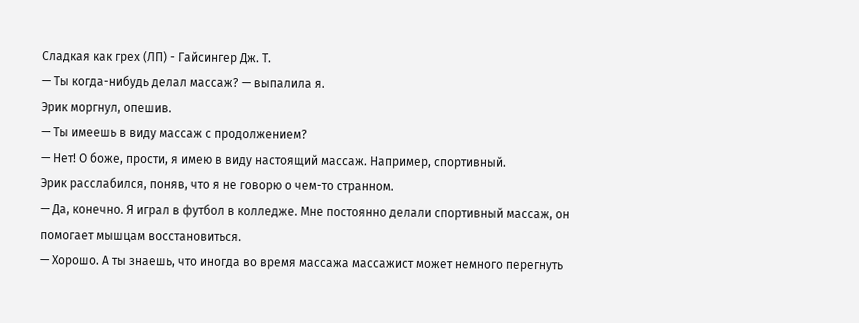Сладкая как грех (ЛП) - Гайсингер Дж. Т.
— Ты когда-нибудь делал массаж? — выпалила я.
Эрик моргнул, опешив.
— Ты имеешь в виду массаж с продолжением?
— Нет! О боже, прости, я имею в виду настоящий массаж. Например, спортивный.
Эрик расслабился, поняв, что я не говорю о чем-то странном.
— Да, конечно. Я играл в футбол в колледже. Мне постоянно делали спортивный массаж, он помогает мышцам восстановиться.
— Хорошо. А ты знаешь, что иногда во время массажа массажист может немного перегнуть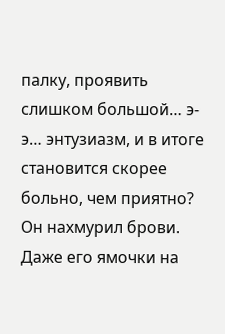палку, проявить слишком большой… э-э… энтузиазм, и в итоге становится скорее больно, чем приятно?
Он нахмурил брови. Даже его ямочки на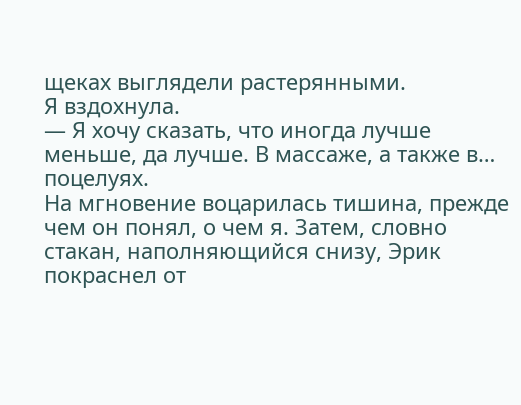щеках выглядели растерянными.
Я вздохнула.
— Я хочу сказать, что иногда лучше меньше, да лучше. В массаже, а также в… поцелуях.
На мгновение воцарилась тишина, прежде чем он понял, о чем я. Затем, словно стакан, наполняющийся снизу, Эрик покраснел от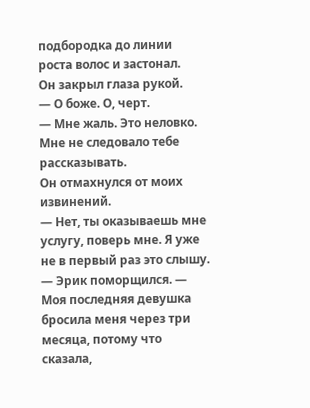подбородка до линии роста волос и застонал.
Он закрыл глаза рукой.
— О боже. О, черт.
— Мне жаль. Это неловко. Мне не следовало тебе рассказывать.
Он отмахнулся от моих извинений.
— Нет, ты оказываешь мне услугу, поверь мне. Я уже не в первый раз это слышу. — Эрик поморщился. — Моя последняя девушка бросила меня через три месяца, потому что сказала,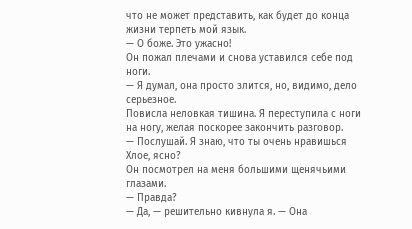что не может представить, как будет до конца жизни терпеть мой язык.
— О боже. Это ужасно!
Он пожал плечами и снова уставился себе под ноги.
— Я думал, она просто злится, но, видимо, дело серьезное.
Повисла неловкая тишина. Я переступила с ноги на ногу, желая поскорее закончить разговор.
— Послушай. Я знаю, что ты очень нравишься Хлое, ясно?
Он посмотрел на меня большими щенячьими глазами.
— Правда?
— Да, — решительно кивнула я. — Она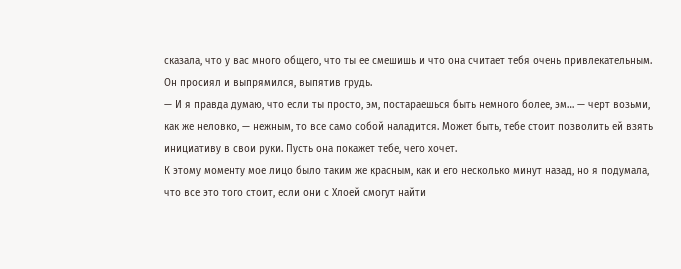сказала, что у вас много общего, что ты ее смешишь и что она считает тебя очень привлекательным.
Он просиял и выпрямился, выпятив грудь.
— И я правда думаю, что если ты просто, эм, постараешься быть немного более, эм… — черт возьми, как же неловко, — нежным, то все само собой наладится. Может быть, тебе стоит позволить ей взять инициативу в свои руки. Пусть она покажет тебе, чего хочет.
К этому моменту мое лицо было таким же красным, как и его несколько минут назад, но я подумала, что все это того стоит, если они с Хлоей смогут найти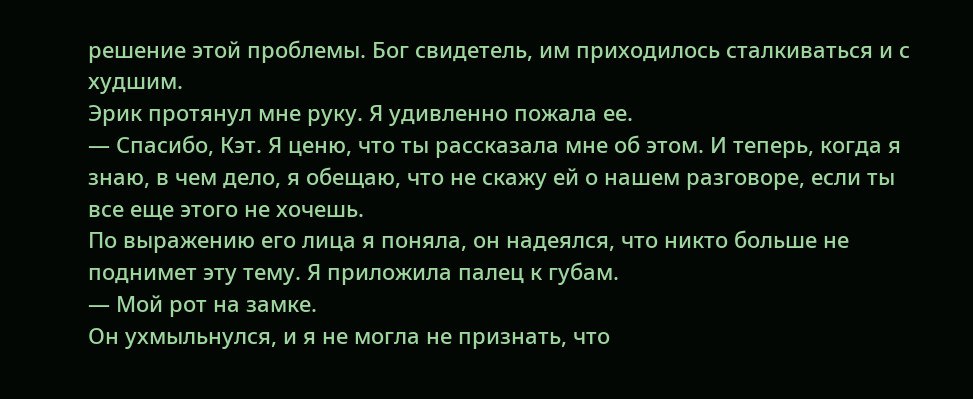решение этой проблемы. Бог свидетель, им приходилось сталкиваться и с худшим.
Эрик протянул мне руку. Я удивленно пожала ее.
— Спасибо, Кэт. Я ценю, что ты рассказала мне об этом. И теперь, когда я знаю, в чем дело, я обещаю, что не скажу ей о нашем разговоре, если ты все еще этого не хочешь.
По выражению его лица я поняла, он надеялся, что никто больше не поднимет эту тему. Я приложила палец к губам.
— Мой рот на замке.
Он ухмыльнулся, и я не могла не признать, что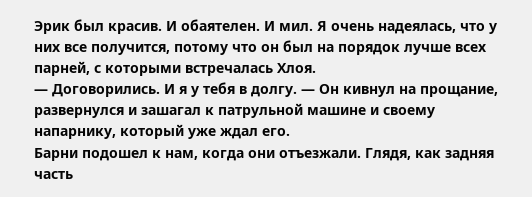Эрик был красив. И обаятелен. И мил. Я очень надеялась, что у них все получится, потому что он был на порядок лучше всех парней, с которыми встречалась Хлоя.
— Договорились. И я у тебя в долгу. — Он кивнул на прощание, развернулся и зашагал к патрульной машине и своему напарнику, который уже ждал его.
Барни подошел к нам, когда они отъезжали. Глядя, как задняя часть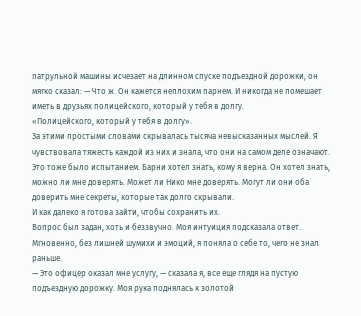патрульной машины исчезает на длинном спуске подъездной дорожки, он мягко сказал: — Что ж. Он кажется неплохим парнем. И никогда не помешает иметь в друзьях полицейского, который у тебя в долгу.
«Полицейского, который у тебя в долгу».
За этими простыми словами скрывалась тысяча невысказанных мыслей. Я чувствовала тяжесть каждой из них и знала, что они на самом деле означают.
Это тоже было испытанием. Барни хотел знать, кому я верна. Он хотел знать, можно ли мне доверять. Может ли Нико мне доверять. Могут ли они оба доверить мне секреты, которые так долго скрывали.
И как далеко я готова зайти, чтобы сохранить их.
Вопрос был задан, хоть и беззвучно. Моя интуиция подсказала ответ. Мгновенно, без лишней шумихи и эмоций, я поняла о себе то, чего не знал раньше.
— Это офицер оказал мне услугу, — сказала я, все еще глядя на пустую подъездную дорожку. Моя рука поднялась к золотой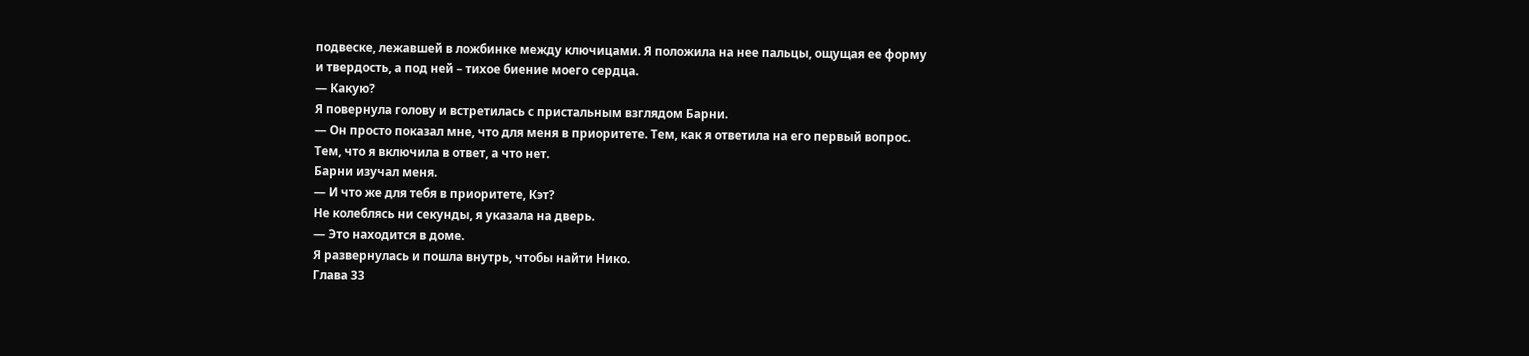подвеске, лежавшей в ложбинке между ключицами. Я положила на нее пальцы, ощущая ее форму и твердость, а под ней – тихое биение моего сердца.
— Какую?
Я повернула голову и встретилась с пристальным взглядом Барни.
— Он просто показал мне, что для меня в приоритете. Тем, как я ответила на его первый вопрос. Тем, что я включила в ответ, а что нет.
Барни изучал меня.
— И что же для тебя в приоритете, Кэт?
Не колеблясь ни секунды, я указала на дверь.
— Это находится в доме.
Я развернулась и пошла внутрь, чтобы найти Нико.
Глава 33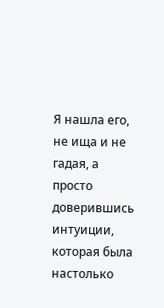Я нашла его, не ища и не гадая, а просто доверившись интуиции, которая была настолько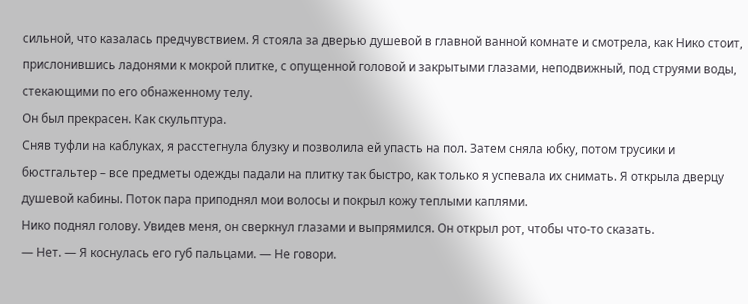сильной, что казалась предчувствием. Я стояла за дверью душевой в главной ванной комнате и смотрела, как Нико стоит, прислонившись ладонями к мокрой плитке, с опущенной головой и закрытыми глазами, неподвижный, под струями воды, стекающими по его обнаженному телу.
Он был прекрасен. Как скульптура.
Сняв туфли на каблуках, я расстегнула блузку и позволила ей упасть на пол. Затем сняла юбку, потом трусики и бюстгальтер – все предметы одежды падали на плитку так быстро, как только я успевала их снимать. Я открыла дверцу душевой кабины. Поток пара приподнял мои волосы и покрыл кожу теплыми каплями.
Нико поднял голову. Увидев меня, он сверкнул глазами и выпрямился. Он открыл рот, чтобы что-то сказать.
— Нет. — Я коснулась его губ пальцами. — Не говори.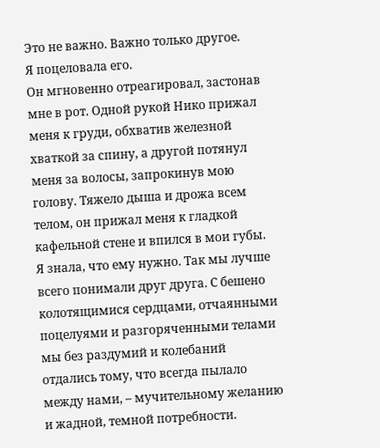Это не важно. Важно только другое.
Я поцеловала его.
Он мгновенно отреагировал, застонав мне в рот. Одной рукой Нико прижал меня к груди, обхватив железной хваткой за спину, а другой потянул меня за волосы, запрокинув мою голову. Тяжело дыша и дрожа всем телом, он прижал меня к гладкой кафельной стене и впился в мои губы.
Я знала, что ему нужно. Так мы лучше всего понимали друг друга. С бешено колотящимися сердцами, отчаянными поцелуями и разгоряченными телами мы без раздумий и колебаний отдались тому, что всегда пылало между нами, – мучительному желанию и жадной, темной потребности.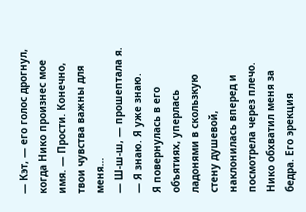— Кэт, — его голос дрогнул, когда Нико произнес мое имя. — Прости. Конечно, твои чувства важны для меня…
— Ш-ш-ш, — прошептала я. — Я знаю. Я уже знаю.
Я повернулась в его объятиях, уперлась ладонями в скользкую стену душевой, наклонилась вперед и посмотрела через плечо. Нико обхватил меня за бедра. Его эрекция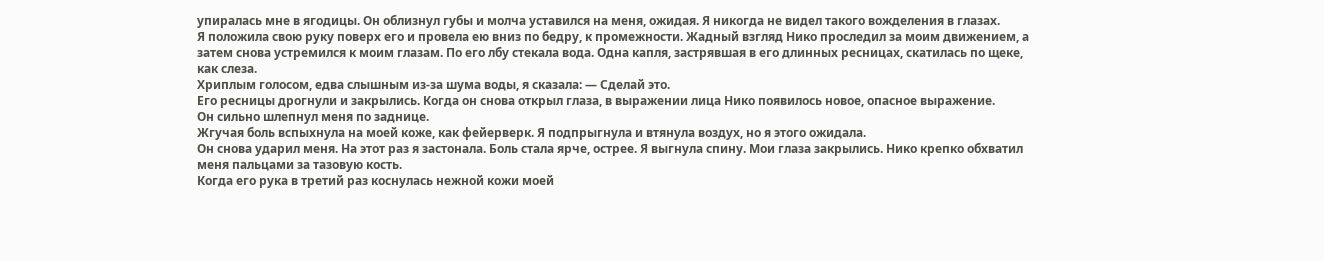упиралась мне в ягодицы. Он облизнул губы и молча уставился на меня, ожидая. Я никогда не видел такого вожделения в глазах.
Я положила свою руку поверх его и провела ею вниз по бедру, к промежности. Жадный взгляд Нико проследил за моим движением, а затем снова устремился к моим глазам. По его лбу стекала вода. Одна капля, застрявшая в его длинных ресницах, скатилась по щеке, как слеза.
Хриплым голосом, едва слышным из-за шума воды, я сказала: — Сделай это.
Его ресницы дрогнули и закрылись. Когда он снова открыл глаза, в выражении лица Нико появилось новое, опасное выражение.
Он сильно шлепнул меня по заднице.
Жгучая боль вспыхнула на моей коже, как фейерверк. Я подпрыгнула и втянула воздух, но я этого ожидала.
Он снова ударил меня. На этот раз я застонала. Боль стала ярче, острее. Я выгнула спину. Мои глаза закрылись. Нико крепко обхватил меня пальцами за тазовую кость.
Когда его рука в третий раз коснулась нежной кожи моей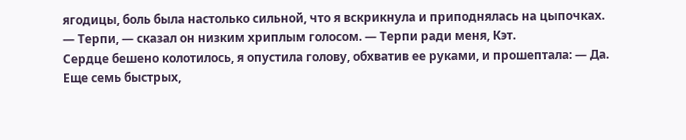ягодицы, боль была настолько сильной, что я вскрикнула и приподнялась на цыпочках.
— Терпи, — сказал он низким хриплым голосом. — Терпи ради меня, Кэт.
Сердце бешено колотилось, я опустила голову, обхватив ее руками, и прошептала: — Да.
Еще семь быстрых,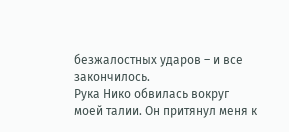безжалостных ударов – и все закончилось.
Рука Нико обвилась вокруг моей талии. Он притянул меня к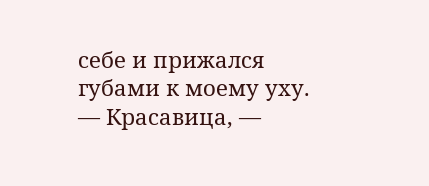себе и прижался губами к моему уху.
— Красавица, —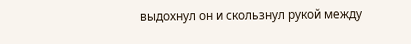выдохнул он и скользнул рукой между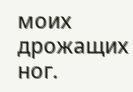моих дрожащих ног.